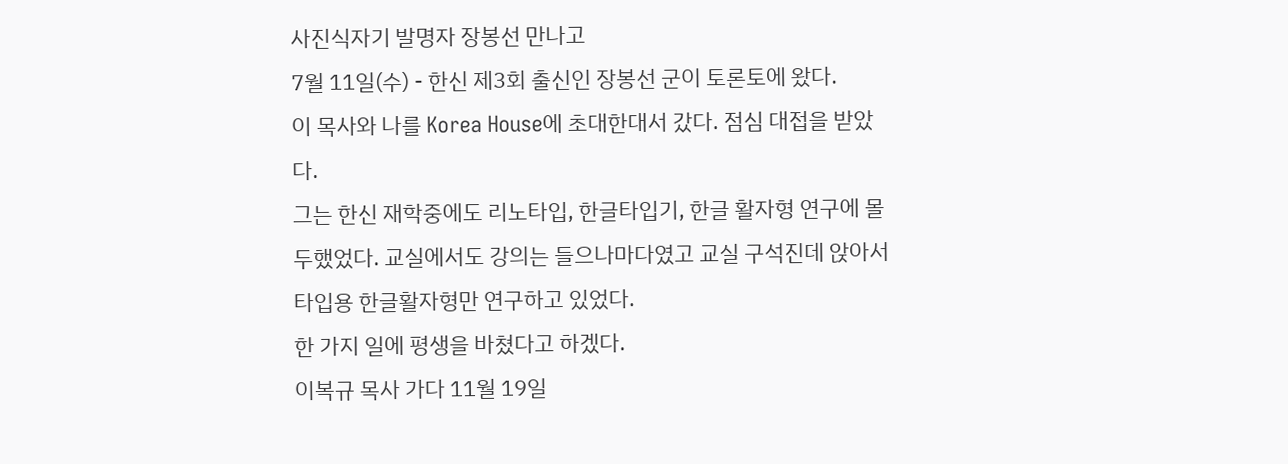사진식자기 발명자 장봉선 만나고
7월 11일(수) - 한신 제3회 출신인 장봉선 군이 토론토에 왔다.
이 목사와 나를 Korea House에 초대한대서 갔다. 점심 대접을 받았다.
그는 한신 재학중에도 리노타입, 한글타입기, 한글 활자형 연구에 몰두했었다. 교실에서도 강의는 들으나마다였고 교실 구석진데 앉아서 타입용 한글활자형만 연구하고 있었다.
한 가지 일에 평생을 바쳤다고 하겠다.
이복규 목사 가다 11월 19일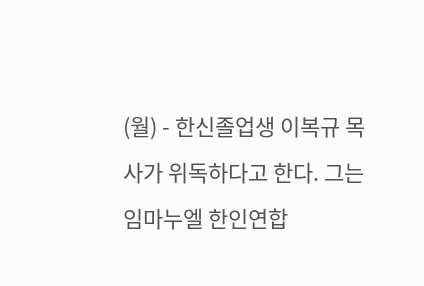(월) - 한신졸업생 이복규 목사가 위독하다고 한다. 그는 임마누엘 한인연합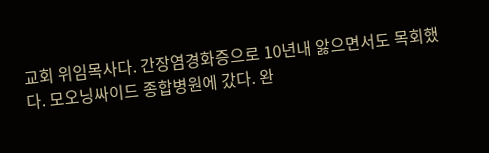교회 위임목사다. 간장염경화증으로 10년내 앓으면서도 목회했다. 모오닝싸이드 종합병원에 갔다. 완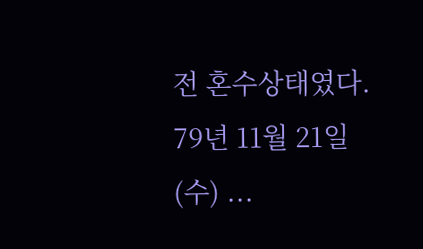전 혼수상태였다. 79년 11월 21일(수) ...